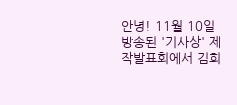안녕! 11월 10일 방송된 '기사상' 제작발표회에서 김희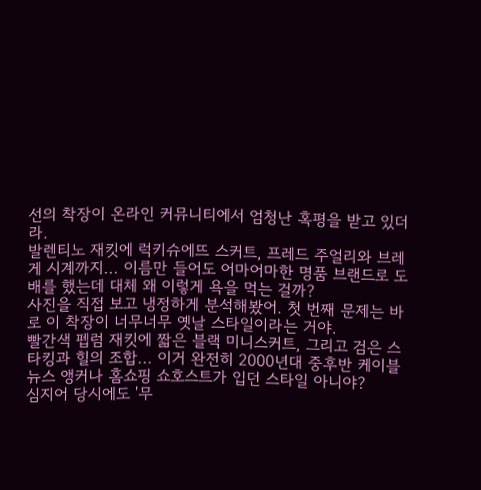선의 착장이 온라인 커뮤니티에서 엄청난 혹평을 받고 있더라.
발렌티노 재킷에 럭키슈에뜨 스커트, 프레드 주얼리와 브레게 시계까지... 이름만 들어도 어마어마한 명품 브랜드로 도배를 했는데 대체 왜 이렇게 욕을 먹는 걸까?
사진을 직접 보고 냉정하게 분석해봤어. 첫 번째 문제는 바로 이 착장이 너무너무 옛날 스타일이라는 거야.
빨간색 펩럼 재킷에 짧은 블랙 미니스커트, 그리고 검은 스타킹과 힐의 조합... 이거 완전히 2000년대 중후반 케이블 뉴스 앵커나 홈쇼핑 쇼호스트가 입던 스타일 아니야?
심지어 당시에도 '무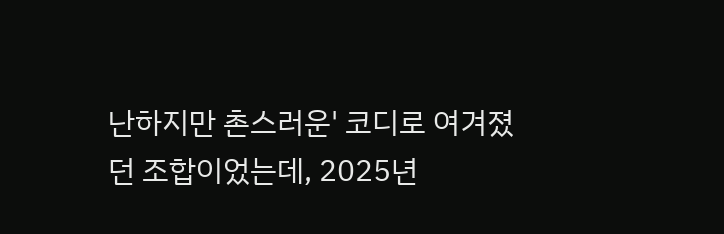난하지만 촌스러운' 코디로 여겨졌던 조합이었는데, 2025년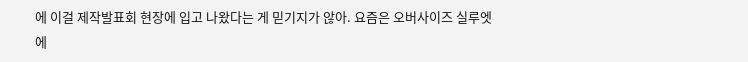에 이걸 제작발표회 현장에 입고 나왔다는 게 믿기지가 않아. 요즘은 오버사이즈 실루엣에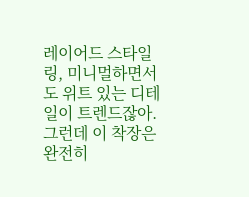레이어드 스타일링, 미니멀하면서도 위트 있는 디테일이 트렌드잖아.
그런데 이 착장은 완전히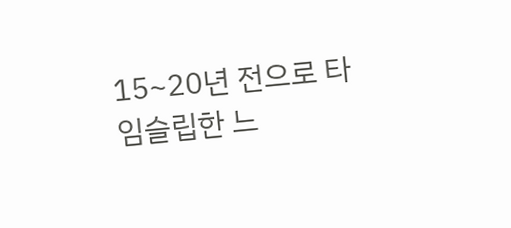15~20년 전으로 타임슬립한 느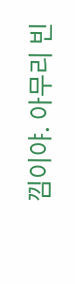낌이야. 아무리 빈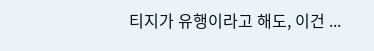티지가 유행이라고 해도, 이건 ...